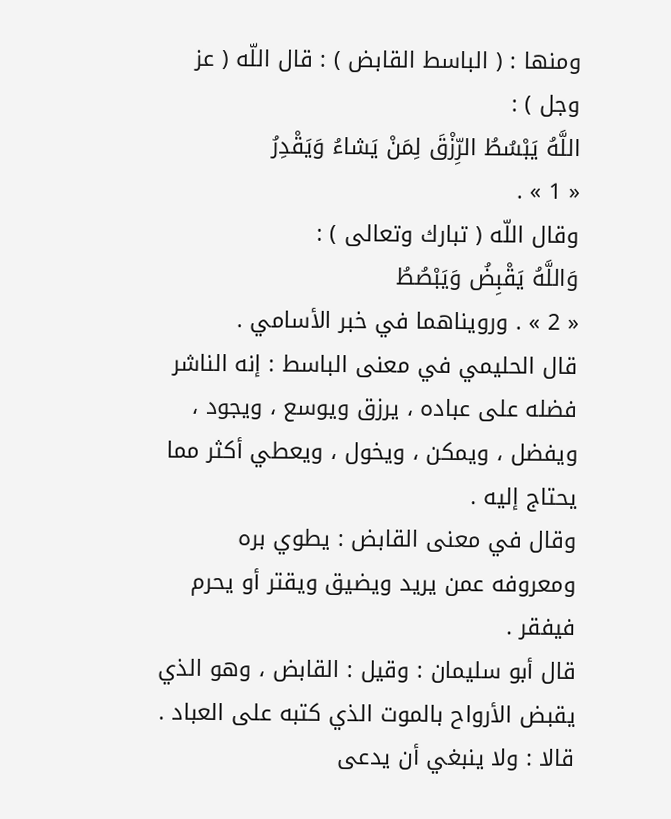ومنها : ( الباسط القابض ) : قال اللّه ( عز وجل ) :
اللَّهُ يَبْسُطُ الرِّزْقَ لِمَنْ يَشاءُ وَيَقْدِرُ
« 1 » .
وقال اللّه ( تبارك وتعالى ) :
وَاللَّهُ يَقْبِضُ وَيَبْصُطُ
« 2 » . ورويناهما في خبر الأسامي .
قال الحليمي في معنى الباسط : إنه الناشر فضله على عباده ، يرزق ويوسع ، ويجود ، ويفضل ، ويمكن ، ويخول ، ويعطي أكثر مما يحتاج إليه .
وقال في معنى القابض : يطوي بره ومعروفه عمن يريد ويضيق ويقتر أو يحرم فيفقر .
قال أبو سليمان : وقيل : القابض ، وهو الذي يقبض الأرواح بالموت الذي كتبه على العباد .
قالا : ولا ينبغي أن يدعى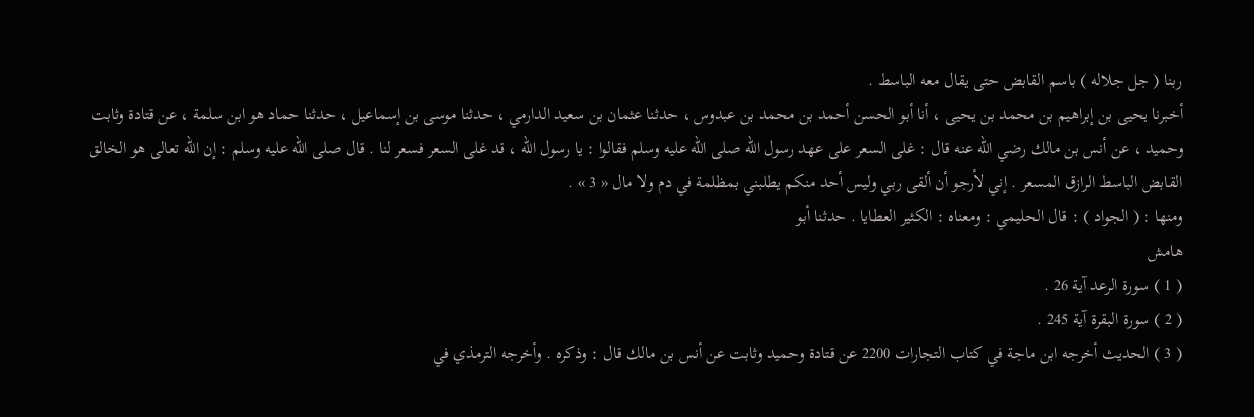ربنا ( جل جلاله ) باسم القابض حتى يقال معه الباسط .
أخبرنا يحيى بن إبراهيم بن محمد بن يحيى ، أنا أبو الحسن أحمد بن محمد بن عبدوس ، حدثنا عثمان بن سعيد الدارمي ، حدثنا موسى بن إسماعيل ، حدثنا حماد هو ابن سلمة ، عن قتادة وثابت وحميد ، عن أنس بن مالك رضي اللّه عنه قال : غلى السعر على عهد رسول اللّه صلى اللّه عليه وسلم فقالوا : يا رسول اللّه ، قد غلى السعر فسعر لنا . قال صلى اللّه عليه وسلم : إن اللّه تعالى هو الخالق القابض الباسط الرازق المسعر . إني لأرجو أن ألقى ربي وليس أحد منكم يطلبني بمظلمة في دم ولا مال « 3 » .
ومنها : ( الجواد ) : قال الحليمي : ومعناه : الكثير العطايا . حدثنا أبو
هامش
( 1 ) سورة الرعد آية 26 .
( 2 ) سورة البقرة آية 245 .
( 3 ) الحديث أخرجه ابن ماجة في كتاب التجارات 2200 عن قتادة وحميد وثابت عن أنس بن مالك قال : وذكره . وأخرجه الترمذي في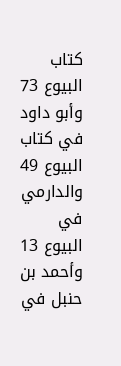كتاب البيوع 73 وأبو داود في كتاب البيوع 49 والدارمي في البيوع 13 وأحمد بن حنبل في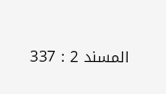المسند 2 : 337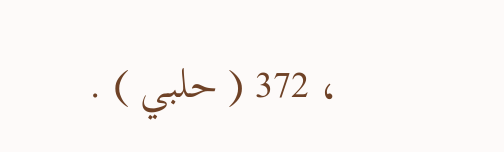، 372 ( حلبي ) .